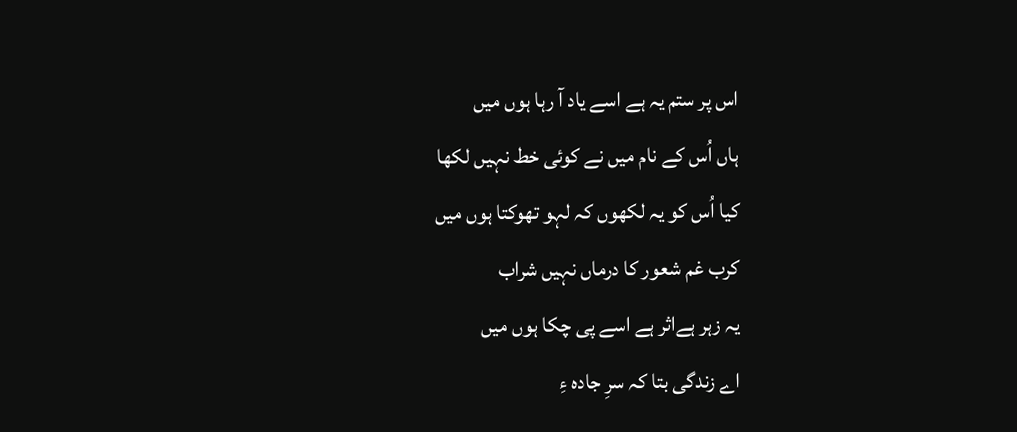اس پر ستم یہ ہے اسے یاد آ رہا ہوں میں
ہاں اُس کے نام میں نے کوئی خط نہیں لکھا
کیا اُس کو یہ لکھوں کہ لہو تھوکتا ہوں میں
کرب غم شعور کا درماں نہیں شراب
یہ زہر ہےاثر ہے اسے پی چکا ہوں میں
اے زندگی بتا کہ سرِ جادہ ءِ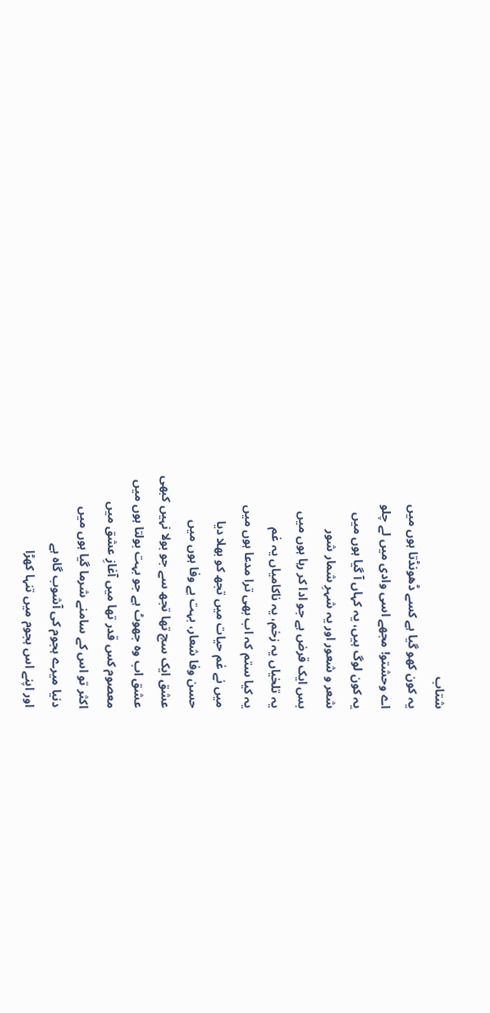شتاب
یہ کون کھو گیا ہے کسے ڈھونڈتا ہوں میں
اے وحشتو! مجھے اسی وادی میں لے چلو
یہ کون لوگ ہیں، یہ کہاں آ گیا ہوں میں
شعر و شعور اور یہ شہرِ شمار شور
بس ایک قرض ہے جو ادا کر رہا ہوں میں
یہ تلخیاں یہ زخم، یہ ناکامیاں یہ غم
یہ کیا ستم کہ اب بھی ترا مدعا ہوں میں
میں نے غم حیات میں تجھ کو بھلا دیا
حسن وفا شعار، بہت بے وفا ہوں میں
عشق ایک سچ تھا تجھ سے جو بولا نہیں کبھی
عشق اب وہ جھوٹ ہے جو بہت بولتا ہوں میں
معصوم کس قدر تھا میں آغازِ عشق میں
اکثر تو اس کے سامنے شرما گیا ہوں میں
دنیا میرے ہجوم کی آشوب گاہ ہے
اور اپنے اس ہجوم میں تنہا کھڑا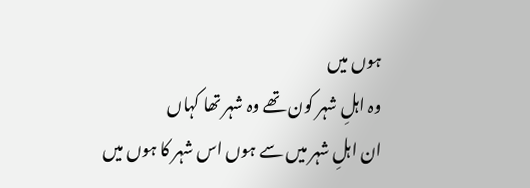ہوں میں
وہ اہلِ شہر کون تھے وہ شہر تھا کہاں
ان اہلِ شہر میں سے ہوں اس شہر کا ہوں میں